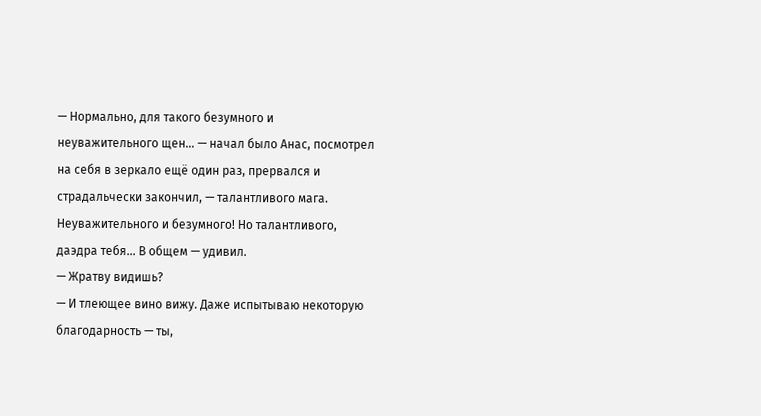— Нормально, для такого безумного и неуважительного щен… — начал было Анас, посмотрел на себя в зеркало ещё один раз, прервался и страдальчески закончил, — талантливого мага. Неуважительного и безумного! Но талантливого, даэдра тебя… В общем — удивил.
— Жратву видишь?
— И тлеющее вино вижу. Даже испытываю некоторую благодарность — ты,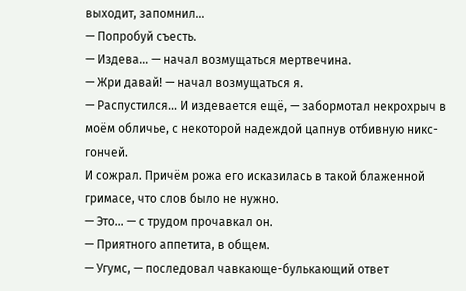выходит, запомнил…
— Попробуй съесть.
— Издева… — начал возмущаться мертвечина.
— Жри давай! — начал возмущаться я.
— Распустился… И издевается ещё, — забормотал некрохрыч в моём обличье, с некоторой надеждой цапнув отбивную никс-гончей.
И сожрал. Причём рожа его исказилась в такой блаженной гримасе, что слов было не нужно.
— Это… — с трудом прочавкал он.
— Приятного аппетита, в общем.
— Угумс, — последовал чавкающе-булькающий ответ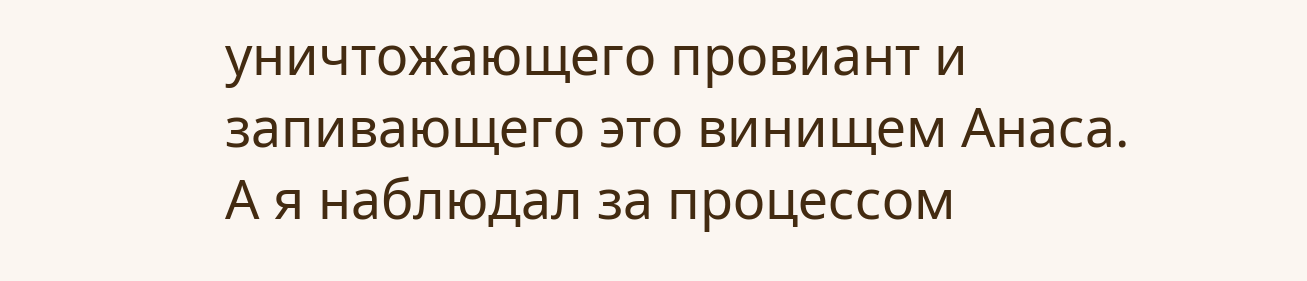уничтожающего провиант и запивающего это винищем Анаса.
А я наблюдал за процессом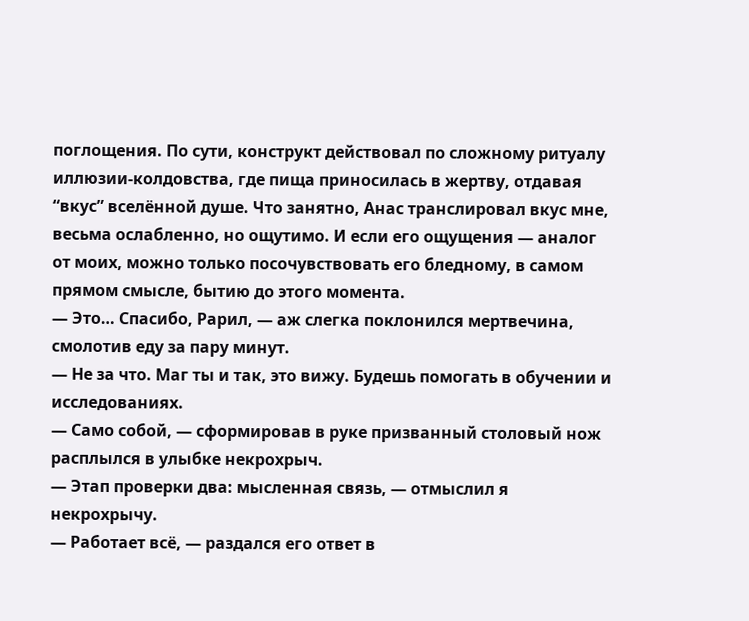поглощения. По сути, конструкт действовал по сложному ритуалу иллюзии-колдовства, где пища приносилась в жертву, отдавая “вкус” вселённой душе. Что занятно, Анас транслировал вкус мне, весьма ослабленно, но ощутимо. И если его ощущения — аналог от моих, можно только посочувствовать его бледному, в самом прямом смысле, бытию до этого момента.
— Это… Спасибо, Рарил, — аж слегка поклонился мертвечина, смолотив еду за пару минут.
— Не за что. Маг ты и так, это вижу. Будешь помогать в обучении и исследованиях.
— Само собой, — сформировав в руке призванный столовый нож расплылся в улыбке некрохрыч.
— Этап проверки два: мысленная связь, — отмыслил я некрохрычу.
— Работает всё, — раздался его ответ в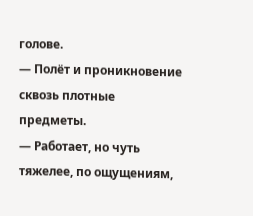голове.
— Полёт и проникновение сквозь плотные предметы.
— Работает, но чуть тяжелее, по ощущениям,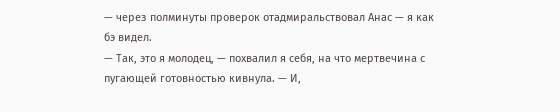— через полминуты проверок отадмиральствовал Анас — я как бэ видел.
— Так, это я молодец, — похвалил я себя, на что мертвечина с пугающей готовностью кивнула. — И,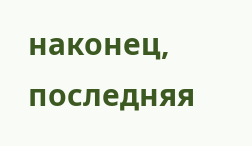наконец, последняя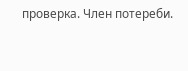проверка. Член потереби.